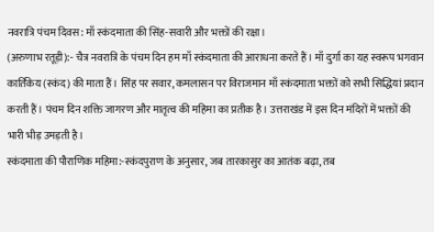नवरात्रि पंचम दिवस: माँ स्कंदमाता की सिंह-सवारी और भक्तों की रक्षा।
(अरुणाभ रतूड़ी):- चैत्र नवरात्रि के पंचम दिन हम माँ स्कंदमाता की आराधना करते हैं। माँ दुर्गा का यह स्वरूप भगवान कार्तिकेय (स्कंद) की माता हैं। सिंह पर सवार, कमलासन पर विराजमान माँ स्कंदमाता भक्तों को सभी सिद्धियां प्रदान करती हैं। पंचम दिन शक्ति जागरण और मातृत्व की महिमा का प्रतीक है। उत्तराखंड में इस दिन मंदिरों में भक्तों की भारी भीड़ उमड़ती है।
स्कंदमाता की पौराणिक महिमा:-स्कंदपुराण के अनुसार, जब तारकासुर का आतंक बढ़ा, तब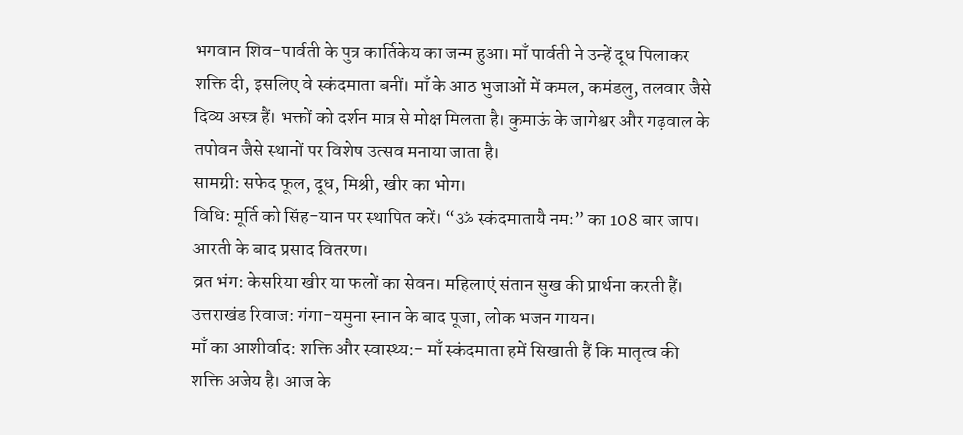भगवान शिव-पार्वती के पुत्र कार्तिकेय का जन्म हुआ। माँ पार्वती ने उन्हें दूध पिलाकर शक्ति दी, इसलिए वे स्कंदमाता बनीं। माँ के आठ भुजाओं में कमल, कमंडलु, तलवार जैसे दिव्य अस्त्र हैं। भक्तों को दर्शन मात्र से मोक्ष मिलता है। कुमाऊं के जागेश्वर और गढ़वाल के तपोवन जैसे स्थानों पर विशेष उत्सव मनाया जाता है।
सामग्री: सफेद फूल, दूध, मिश्री, खीर का भोग।
विधि: मूर्ति को सिंह-यान पर स्थापित करें। “ॐ स्कंदमातायै नमः” का 108 बार जाप। आरती के बाद प्रसाद वितरण।
व्रत भंग: केसरिया खीर या फलों का सेवन। महिलाएं संतान सुख की प्रार्थना करती हैं।
उत्तराखंड रिवाज: गंगा-यमुना स्नान के बाद पूजा, लोक भजन गायन।
माँ का आशीर्वाद: शक्ति और स्वास्थ्य:- माँ स्कंदमाता हमें सिखाती हैं कि मातृत्व की शक्ति अजेय है। आज के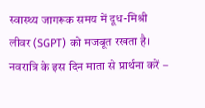स्वास्थ्य जागरूक समय में दूध-मिश्री लीवर (SGPT) को मजबूत रखता है। नवरात्रि के इस दिन माता से प्रार्थना करें –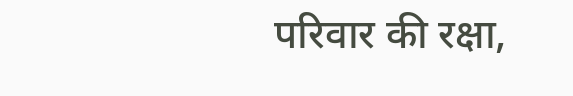परिवार की रक्षा,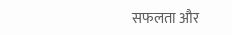सफलता और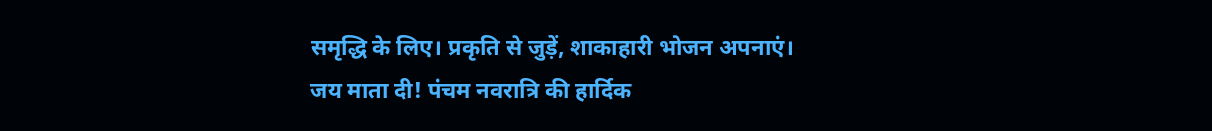समृद्धि के लिए। प्रकृति से जुड़ें, शाकाहारी भोजन अपनाएं।
जय माता दी! पंचम नवरात्रि की हार्दिक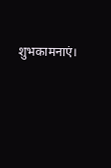शुभकामनाएं।